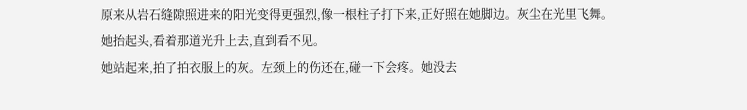原来从岩石缝隙照进来的阳光变得更强烈,像一根柱子打下来,正好照在她脚边。灰尘在光里飞舞。
她抬起头,看着那道光升上去,直到看不见。
她站起来,拍了拍衣服上的灰。左颈上的伤还在,碰一下会疼。她没去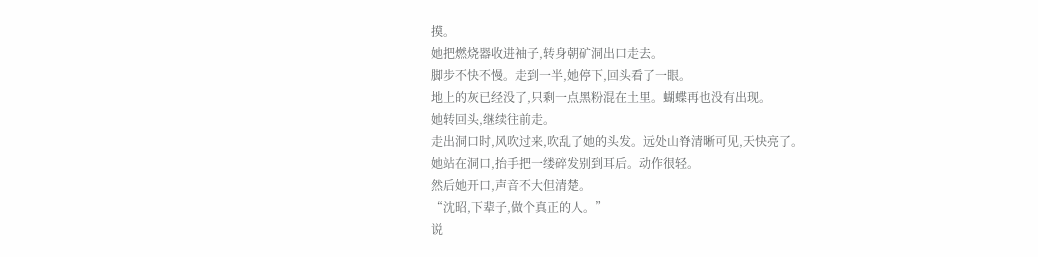摸。
她把燃烧器收进袖子,转身朝矿洞出口走去。
脚步不快不慢。走到一半,她停下,回头看了一眼。
地上的灰已经没了,只剩一点黑粉混在土里。蝴蝶再也没有出现。
她转回头,继续往前走。
走出洞口时,风吹过来,吹乱了她的头发。远处山脊清晰可见,天快亮了。
她站在洞口,抬手把一缕碎发别到耳后。动作很轻。
然后她开口,声音不大但清楚。
“沈昭,下辈子,做个真正的人。”
说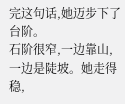完这句话,她迈步下了台阶。
石阶很窄,一边靠山,一边是陡坡。她走得稳,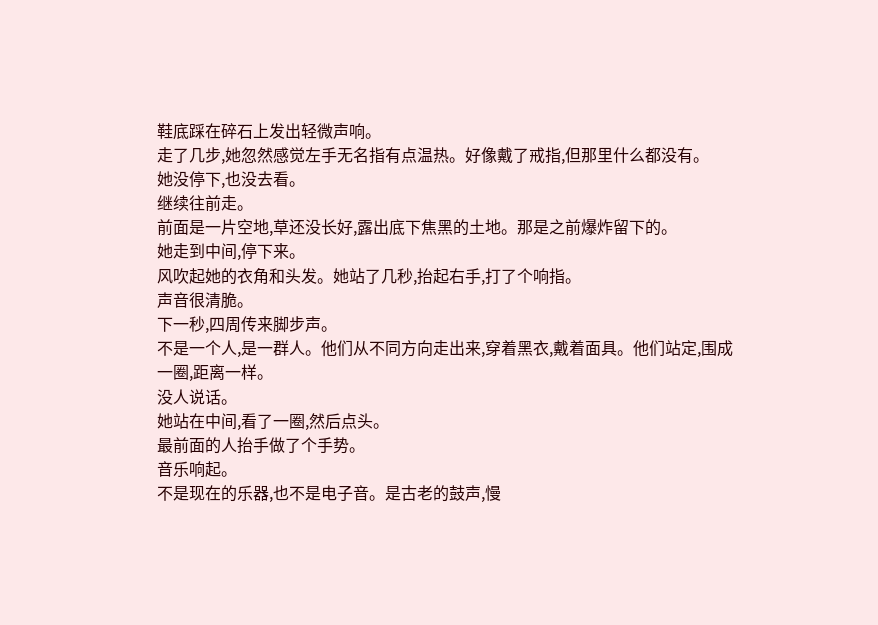鞋底踩在碎石上发出轻微声响。
走了几步,她忽然感觉左手无名指有点温热。好像戴了戒指,但那里什么都没有。
她没停下,也没去看。
继续往前走。
前面是一片空地,草还没长好,露出底下焦黑的土地。那是之前爆炸留下的。
她走到中间,停下来。
风吹起她的衣角和头发。她站了几秒,抬起右手,打了个响指。
声音很清脆。
下一秒,四周传来脚步声。
不是一个人,是一群人。他们从不同方向走出来,穿着黑衣,戴着面具。他们站定,围成一圈,距离一样。
没人说话。
她站在中间,看了一圈,然后点头。
最前面的人抬手做了个手势。
音乐响起。
不是现在的乐器,也不是电子音。是古老的鼓声,慢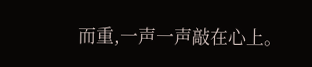而重,一声一声敲在心上。